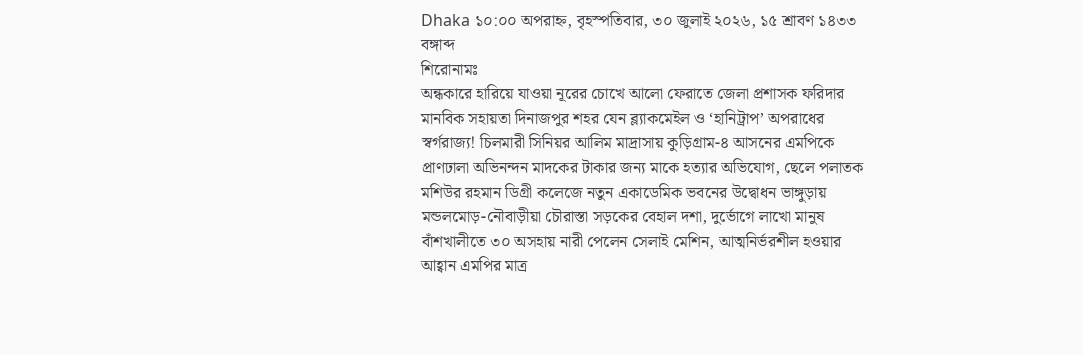Dhaka ১০:০০ অপরাহ্ন, বৃহস্পতিবার, ৩০ জুলাই ২০২৬, ১৫ শ্রাবণ ১৪৩৩ বঙ্গাব্দ
শিরোনামঃ
অন্ধকারে হারিয়ে যাওয়া নূরের চোখে আলো ফেরাতে জেলা প্রশাসক ফরিদার মানবিক সহায়তা দিনাজপুর শহর যেন ব্ল্যাকমেইল ও ‘হানিট্রাপ’ অপরাধের স্বর্গরাজ্য! চিলমারী সিনিয়র আলিম মাদ্রাসায় কুড়িগ্রাম-৪ আসনের এমপিকে প্রাণঢালা অভিনন্দন মাদকের টাকার জন্য মাকে হত্যার অভিযোগ, ছেলে পলাতক মশিউর রহমান ডিগ্রী কলেজে নতুন একাডেমিক ভবনের উদ্বোধন ভাঙ্গুড়ায় মন্ডলমোড়-নৌবাড়ীয়া চৌরাস্তা সড়কের বেহাল দশা, দুর্ভোগে লাখো মানুষ বাঁশখালীতে ৩০ অসহায় নারী পেলেন সেলাই মেশিন, আত্মনির্ভরশীল হওয়ার আহ্বান এমপির মাত্র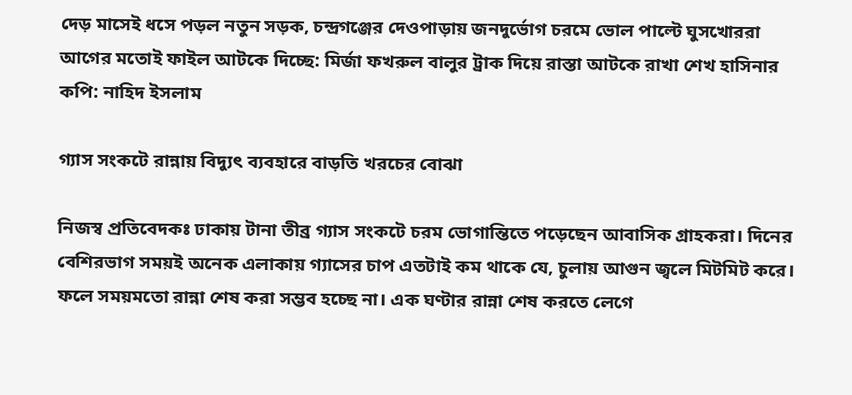দেড় মাসেই ধসে পড়ল নতুন সড়ক, চন্দ্রগঞ্জের দেওপাড়ায় জনদুর্ভোগ চরমে ভোল পাল্টে ঘুসখোররা আগের মতোই ফাইল আটকে দিচ্ছে: মির্জা ফখরুল বালুর ট্রাক দিয়ে রাস্তা আটকে রাখা শেখ হাসিনার কপি: নাহিদ ইসলাম

গ্যাস সংকটে রান্নায় বিদ্যুৎ ব্যবহারে বাড়তি খরচের বোঝা

নিজস্ব প্রতিবেদকঃ ঢাকায় টানা তীব্র গ্যাস সংকটে চরম ভোগান্তিতে পড়েছেন আবাসিক গ্রাহকরা। দিনের বেশিরভাগ সময়ই অনেক এলাকায় গ্যাসের চাপ এতটাই কম থাকে যে, চুলায় আগুন জ্বলে মিটমিট করে। ফলে সময়মতো রান্না শেষ করা সম্ভব হচ্ছে না। এক ঘণ্টার রান্না শেষ করতে লেগে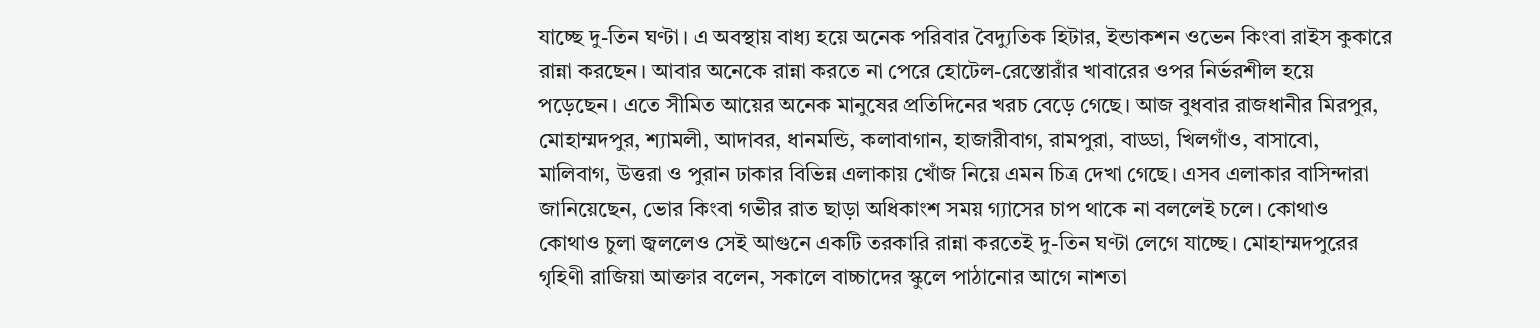যাচ্ছে দু-তিন ঘণ্টা। এ অবস্থায় বাধ্য হয়ে অনেক পরিবার বৈদ্যুতিক হিটার, ইন্ডাকশন ওভেন কিংবা রাইস কুকারে রান্না করছেন। আবার অনেকে রান্না করতে না পেরে হোটেল-রেস্তোরাঁর খাবারের ওপর নির্ভরশীল হয়ে পড়েছেন। এতে সীমিত আয়ের অনেক মানুষের প্রতিদিনের খরচ বেড়ে গেছে। আজ বুধবার রাজধানীর মিরপুর, মোহাম্মদপুর, শ্যামলী, আদাবর, ধানমন্ডি, কলাবাগান, হাজারীবাগ, রামপুরা, বাড্ডা, খিলগাঁও, বাসাবো, মালিবাগ, উত্তরা ও পুরান ঢাকার বিভিন্ন এলাকায় খোঁজ নিয়ে এমন চিত্র দেখা গেছে। এসব এলাকার বাসিন্দারা জানিয়েছেন, ভোর কিংবা গভীর রাত ছাড়া অধিকাংশ সময় গ্যাসের চাপ থাকে না বললেই চলে। কোথাও কোথাও চুলা জ্বললেও সেই আগুনে একটি তরকারি রান্না করতেই দু-তিন ঘণ্টা লেগে যাচ্ছে। মোহাম্মদপুরের গৃহিণী রাজিয়া আক্তার বলেন, সকালে বাচ্চাদের স্কুলে পাঠানোর আগে নাশতা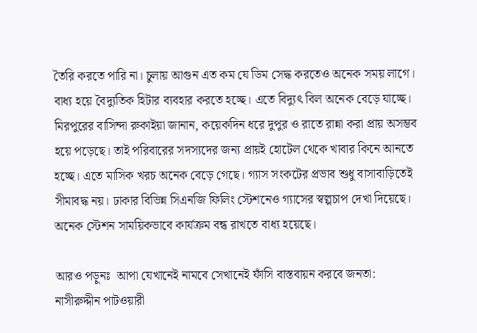তৈরি করতে পারি না। চুলায় আগুন এত কম যে ডিম সেদ্ধ করতেও অনেক সময় লাগে। বাধ্য হয়ে বৈদ্যুতিক হিটার ব্যবহার করতে হচ্ছে। এতে বিদ্যুৎ বিল অনেক বেড়ে যাচ্ছে। মিরপুরের বাসিন্দা রুকাইয়া জানান, কয়েকদিন ধরে দুপুর ও রাতে রান্না করা প্রায় অসম্ভব হয়ে পড়েছে। তাই পরিবারের সদস্যদের জন্য প্রায়ই হোটেল থেকে খাবার কিনে আনতে হচ্ছে। এতে মাসিক খরচ অনেক বেড়ে গেছে। গ্যাস সংকটের প্রভাব শুধু বাসাবাড়িতেই সীমাবদ্ধ নয়। ঢাকার বিভিন্ন সিএনজি ফিলিং স্টেশনেও গ্যাসের স্বল্পচাপ দেখা দিয়েছে। অনেক স্টেশন সাময়িকভাবে কার্যক্রম বন্ধ রাখতে বাধ্য হয়েছে।

আরও পড়ুনঃ  আপা যেখানেই নামবে সেখানেই ফাঁসি বাস্তবায়ন করবে জনতা: নাসীরুদ্দীন পাটওয়ারী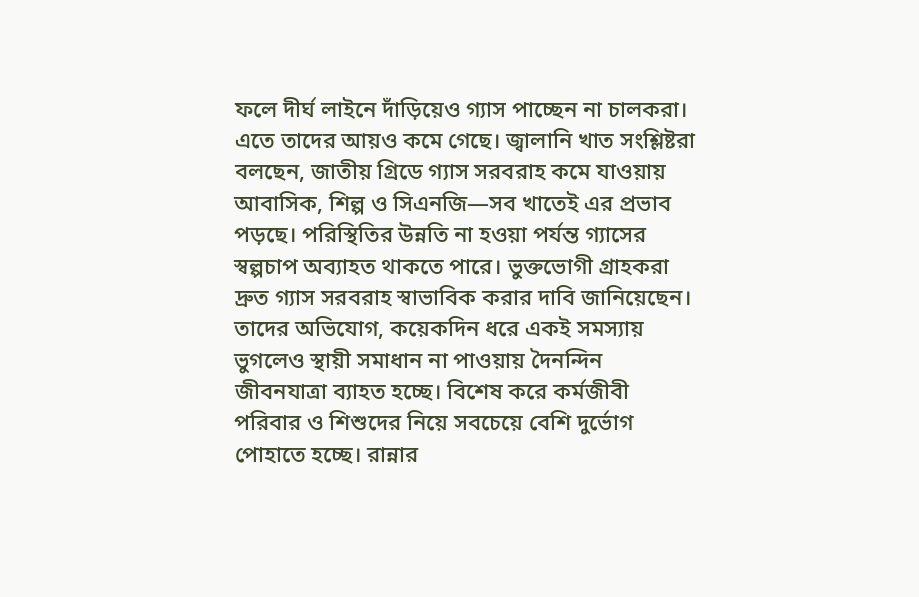ফলে দীর্ঘ লাইনে দাঁড়িয়েও গ্যাস পাচ্ছেন না চালকরা। এতে তাদের আয়ও কমে গেছে। জ্বালানি খাত সংশ্লিষ্টরা বলছেন, জাতীয় গ্রিডে গ্যাস সরবরাহ কমে যাওয়ায় আবাসিক, শিল্প ও সিএনজি—সব খাতেই এর প্রভাব পড়ছে। পরিস্থিতির উন্নতি না হওয়া পর্যন্ত গ্যাসের স্বল্পচাপ অব্যাহত থাকতে পারে। ভুক্তভোগী গ্রাহকরা দ্রুত গ্যাস সরবরাহ স্বাভাবিক করার দাবি জানিয়েছেন। তাদের অভিযোগ, কয়েকদিন ধরে একই সমস্যায় ভুগলেও স্থায়ী সমাধান না পাওয়ায় দৈনন্দিন জীবনযাত্রা ব্যাহত হচ্ছে। বিশেষ করে কর্মজীবী পরিবার ও শিশুদের নিয়ে সবচেয়ে বেশি দুর্ভোগ পোহাতে হচ্ছে। রান্নার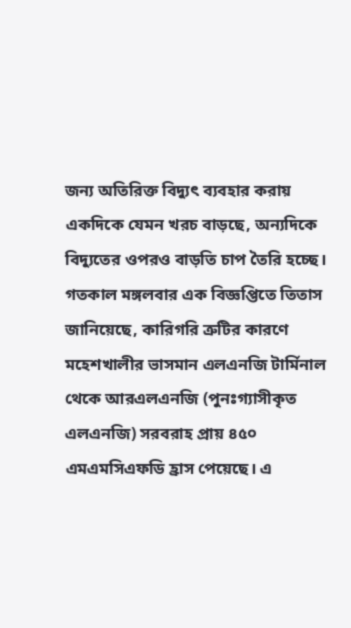জন্য অতিরিক্ত বিদ্যুৎ ব্যবহার করায় একদিকে যেমন খরচ বাড়ছে, অন্যদিকে বিদ্যুতের ওপরও বাড়তি চাপ তৈরি হচ্ছে। গতকাল মঙ্গলবার এক বিজ্ঞপ্তিতে তিতাস জানিয়েছে, কারিগরি ত্রুটির কারণে মহেশখালীর ভাসমান এলএনজি টার্মিনাল থেকে আরএলএনজি (পুনঃগ্যাসীকৃত এলএনজি) সরবরাহ প্রায় ৪৫০ এমএমসিএফডি হ্রাস পেয়েছে। এ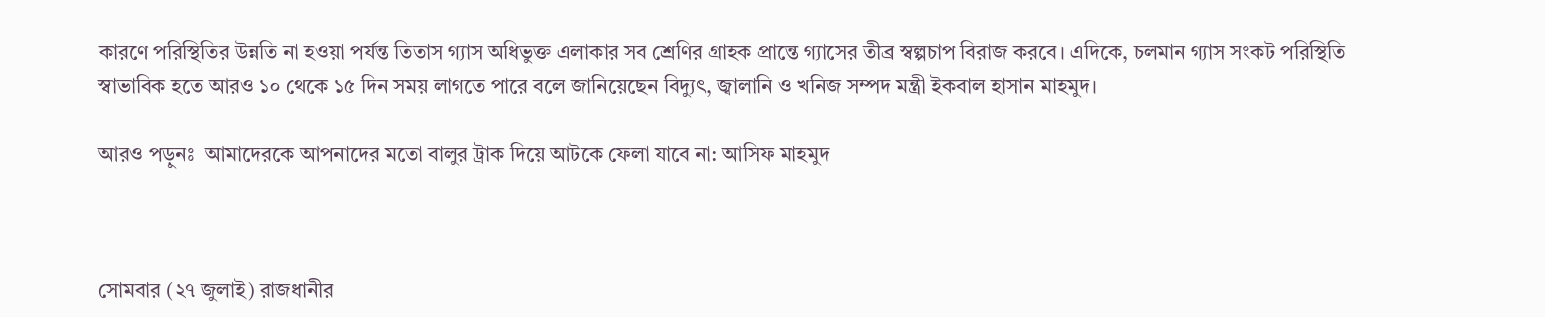কারণে পরিস্থিতির উন্নতি না হওয়া পর্যন্ত তিতাস গ্যাস অধিভুক্ত এলাকার সব শ্রেণির গ্রাহক প্রান্তে গ্যাসের তীব্র স্বল্পচাপ বিরাজ করবে। এদিকে, চলমান গ্যাস সংকট পরিস্থিতি স্বাভাবিক হতে আরও ১০ থেকে ১৫ দিন সময় লাগতে পারে বলে জানিয়েছেন বিদ্যুৎ, জ্বালানি ও খনিজ সম্পদ মন্ত্রী ইকবাল হাসান মাহমুদ।

আরও পড়ুনঃ  আমাদেরকে আপনাদের মতো বালুর ট্রাক দিয়ে আটকে ফেলা যাবে না: আসিফ মাহমুদ



সোমবার (২৭ জুলাই) রাজধানীর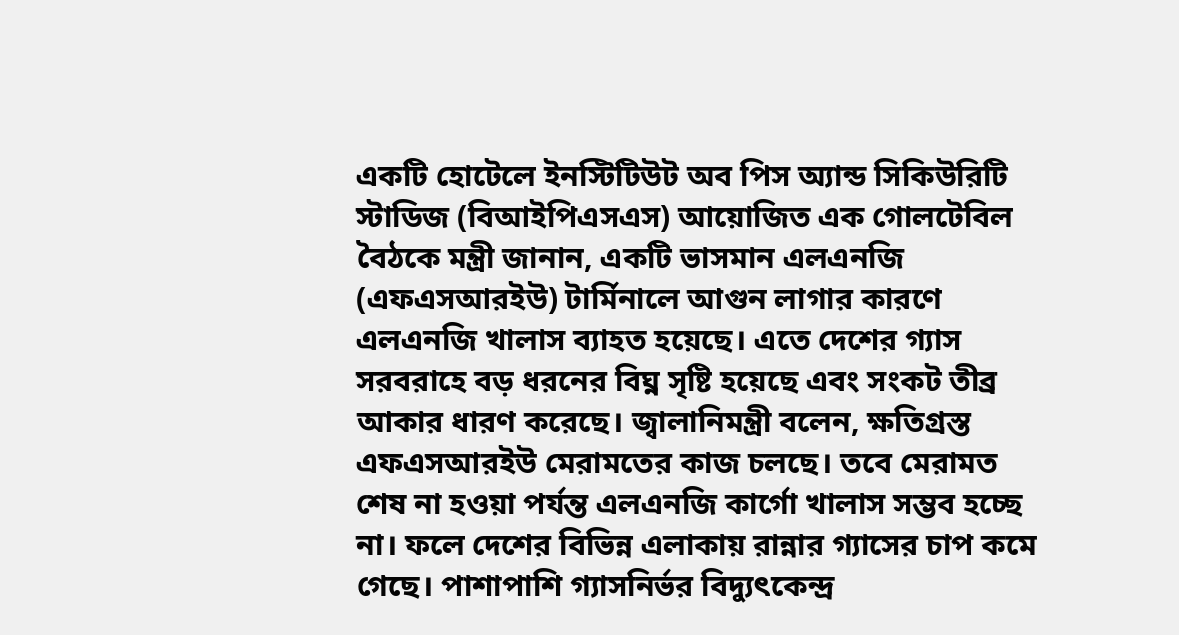একটি হোটেলে ইনস্টিটিউট অব পিস অ্যান্ড সিকিউরিটি স্টাডিজ (বিআইপিএসএস) আয়োজিত এক গোলটেবিল বৈঠকে মন্ত্রী জানান, একটি ভাসমান এলএনজি (এফএসআরইউ) টার্মিনালে আগুন লাগার কারণে এলএনজি খালাস ব্যাহত হয়েছে। এতে দেশের গ্যাস সরবরাহে বড় ধরনের বিঘ্ন সৃষ্টি হয়েছে এবং সংকট তীব্র আকার ধারণ করেছে। জ্বালানিমন্ত্রী বলেন, ক্ষতিগ্রস্ত এফএসআরইউ মেরামতের কাজ চলছে। তবে মেরামত শেষ না হওয়া পর্যন্ত এলএনজি কার্গো খালাস সম্ভব হচ্ছে না। ফলে দেশের বিভিন্ন এলাকায় রান্নার গ্যাসের চাপ কমে গেছে। পাশাপাশি গ্যাসনির্ভর বিদ্যুৎকেন্দ্র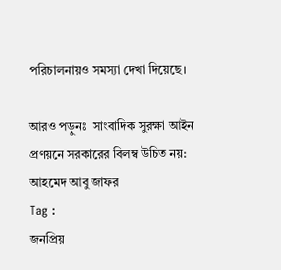পরিচালনায়ও সমস্যা দেখা দিয়েছে।

আরও পড়ুনঃ  সাংবাদিক সুরক্ষা আইন প্রণয়নে সরকারের বিলম্ব উচিত নয়: আহমেদ আবু জাফর
Tag :
জনপ্রিয়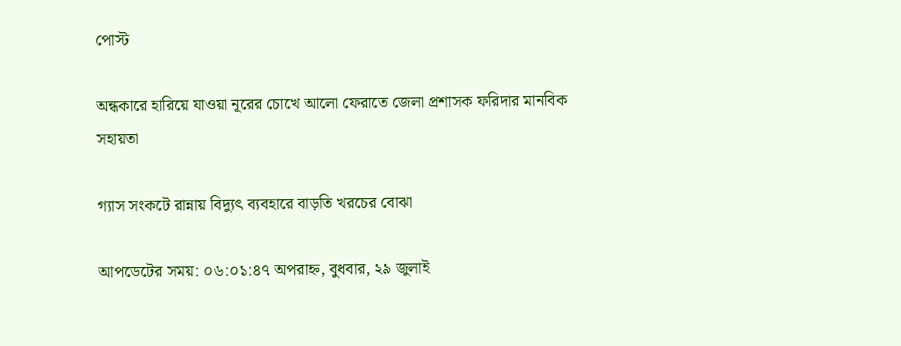পোস্ট

অন্ধকারে হারিয়ে যাওয়া নূরের চোখে আলো ফেরাতে জেলা প্রশাসক ফরিদার মানবিক সহায়তা

গ্যাস সংকটে রান্নায় বিদ্যুৎ ব্যবহারে বাড়তি খরচের বোঝা

আপডেটের সময়: ০৬:০১:৪৭ অপরাহ্ন, বুধবার, ২৯ জুলাই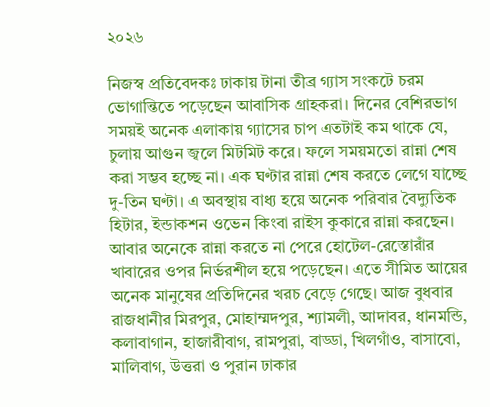২০২৬

নিজস্ব প্রতিবেদকঃ ঢাকায় টানা তীব্র গ্যাস সংকটে চরম ভোগান্তিতে পড়েছেন আবাসিক গ্রাহকরা। দিনের বেশিরভাগ সময়ই অনেক এলাকায় গ্যাসের চাপ এতটাই কম থাকে যে, চুলায় আগুন জ্বলে মিটমিট করে। ফলে সময়মতো রান্না শেষ করা সম্ভব হচ্ছে না। এক ঘণ্টার রান্না শেষ করতে লেগে যাচ্ছে দু-তিন ঘণ্টা। এ অবস্থায় বাধ্য হয়ে অনেক পরিবার বৈদ্যুতিক হিটার, ইন্ডাকশন ওভেন কিংবা রাইস কুকারে রান্না করছেন। আবার অনেকে রান্না করতে না পেরে হোটেল-রেস্তোরাঁর খাবারের ওপর নির্ভরশীল হয়ে পড়েছেন। এতে সীমিত আয়ের অনেক মানুষের প্রতিদিনের খরচ বেড়ে গেছে। আজ বুধবার রাজধানীর মিরপুর, মোহাম্মদপুর, শ্যামলী, আদাবর, ধানমন্ডি, কলাবাগান, হাজারীবাগ, রামপুরা, বাড্ডা, খিলগাঁও, বাসাবো, মালিবাগ, উত্তরা ও পুরান ঢাকার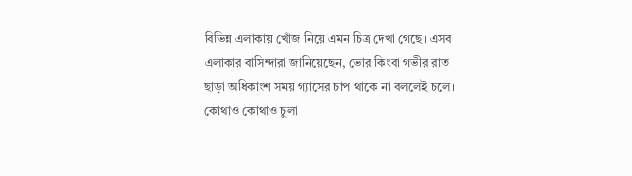বিভিন্ন এলাকায় খোঁজ নিয়ে এমন চিত্র দেখা গেছে। এসব এলাকার বাসিন্দারা জানিয়েছেন, ভোর কিংবা গভীর রাত ছাড়া অধিকাংশ সময় গ্যাসের চাপ থাকে না বললেই চলে। কোথাও কোথাও চুলা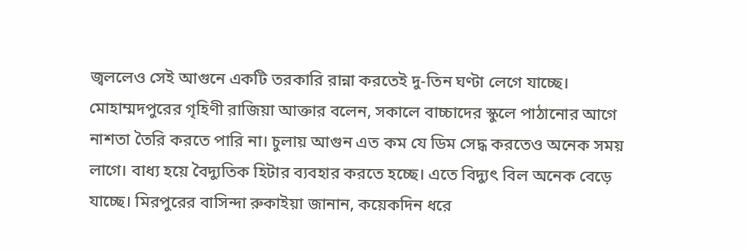জ্বললেও সেই আগুনে একটি তরকারি রান্না করতেই দু-তিন ঘণ্টা লেগে যাচ্ছে। মোহাম্মদপুরের গৃহিণী রাজিয়া আক্তার বলেন, সকালে বাচ্চাদের স্কুলে পাঠানোর আগে নাশতা তৈরি করতে পারি না। চুলায় আগুন এত কম যে ডিম সেদ্ধ করতেও অনেক সময় লাগে। বাধ্য হয়ে বৈদ্যুতিক হিটার ব্যবহার করতে হচ্ছে। এতে বিদ্যুৎ বিল অনেক বেড়ে যাচ্ছে। মিরপুরের বাসিন্দা রুকাইয়া জানান, কয়েকদিন ধরে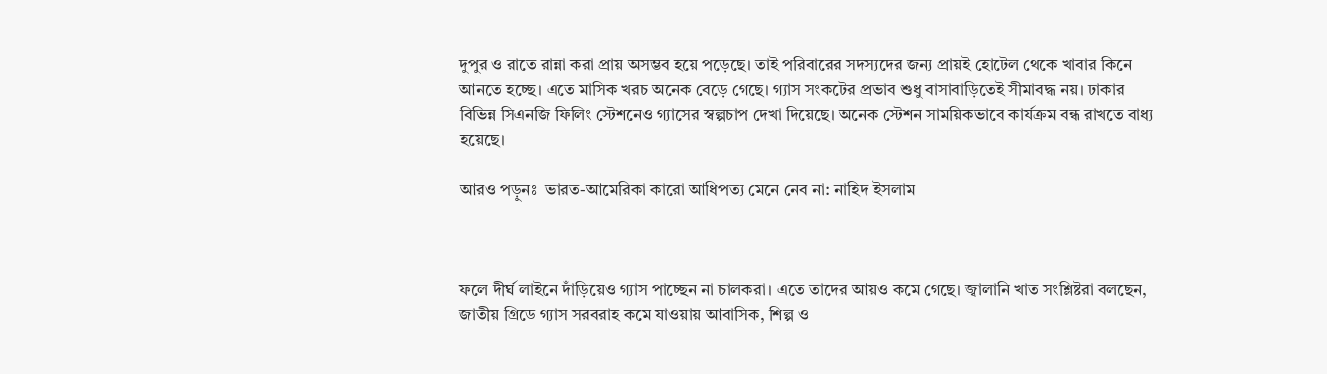দুপুর ও রাতে রান্না করা প্রায় অসম্ভব হয়ে পড়েছে। তাই পরিবারের সদস্যদের জন্য প্রায়ই হোটেল থেকে খাবার কিনে আনতে হচ্ছে। এতে মাসিক খরচ অনেক বেড়ে গেছে। গ্যাস সংকটের প্রভাব শুধু বাসাবাড়িতেই সীমাবদ্ধ নয়। ঢাকার বিভিন্ন সিএনজি ফিলিং স্টেশনেও গ্যাসের স্বল্পচাপ দেখা দিয়েছে। অনেক স্টেশন সাময়িকভাবে কার্যক্রম বন্ধ রাখতে বাধ্য হয়েছে।

আরও পড়ুনঃ  ভারত-আমেরিকা কারো আধিপত্য মেনে নেব না: নাহিদ ইসলাম



ফলে দীর্ঘ লাইনে দাঁড়িয়েও গ্যাস পাচ্ছেন না চালকরা। এতে তাদের আয়ও কমে গেছে। জ্বালানি খাত সংশ্লিষ্টরা বলছেন, জাতীয় গ্রিডে গ্যাস সরবরাহ কমে যাওয়ায় আবাসিক, শিল্প ও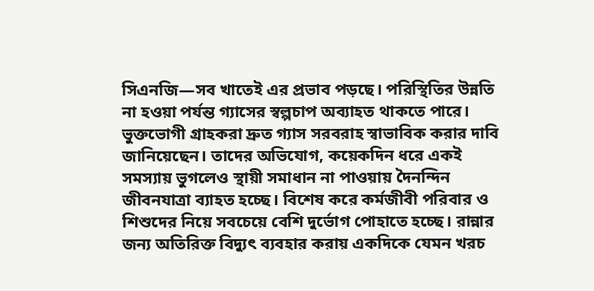সিএনজি—সব খাতেই এর প্রভাব পড়ছে। পরিস্থিতির উন্নতি না হওয়া পর্যন্ত গ্যাসের স্বল্পচাপ অব্যাহত থাকতে পারে। ভুক্তভোগী গ্রাহকরা দ্রুত গ্যাস সরবরাহ স্বাভাবিক করার দাবি জানিয়েছেন। তাদের অভিযোগ, কয়েকদিন ধরে একই সমস্যায় ভুগলেও স্থায়ী সমাধান না পাওয়ায় দৈনন্দিন জীবনযাত্রা ব্যাহত হচ্ছে। বিশেষ করে কর্মজীবী পরিবার ও শিশুদের নিয়ে সবচেয়ে বেশি দুর্ভোগ পোহাতে হচ্ছে। রান্নার জন্য অতিরিক্ত বিদ্যুৎ ব্যবহার করায় একদিকে যেমন খরচ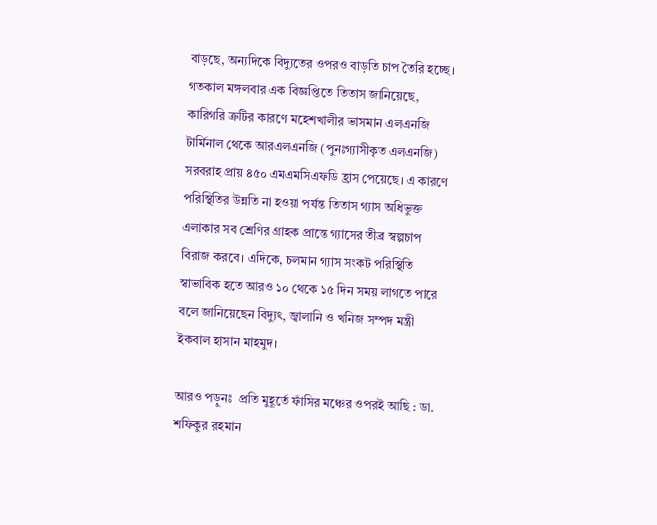বাড়ছে, অন্যদিকে বিদ্যুতের ওপরও বাড়তি চাপ তৈরি হচ্ছে। গতকাল মঙ্গলবার এক বিজ্ঞপ্তিতে তিতাস জানিয়েছে, কারিগরি ত্রুটির কারণে মহেশখালীর ভাসমান এলএনজি টার্মিনাল থেকে আরএলএনজি (পুনঃগ্যাসীকৃত এলএনজি) সরবরাহ প্রায় ৪৫০ এমএমসিএফডি হ্রাস পেয়েছে। এ কারণে পরিস্থিতির উন্নতি না হওয়া পর্যন্ত তিতাস গ্যাস অধিভুক্ত এলাকার সব শ্রেণির গ্রাহক প্রান্তে গ্যাসের তীব্র স্বল্পচাপ বিরাজ করবে। এদিকে, চলমান গ্যাস সংকট পরিস্থিতি স্বাভাবিক হতে আরও ১০ থেকে ১৫ দিন সময় লাগতে পারে বলে জানিয়েছেন বিদ্যুৎ, জ্বালানি ও খনিজ সম্পদ মন্ত্রী ইকবাল হাসান মাহমুদ।

আরও পড়ুনঃ  প্রতি মুহূর্তে ফাঁসির মঞ্চের ওপরই আছি : ডা. শফিকুর রহমান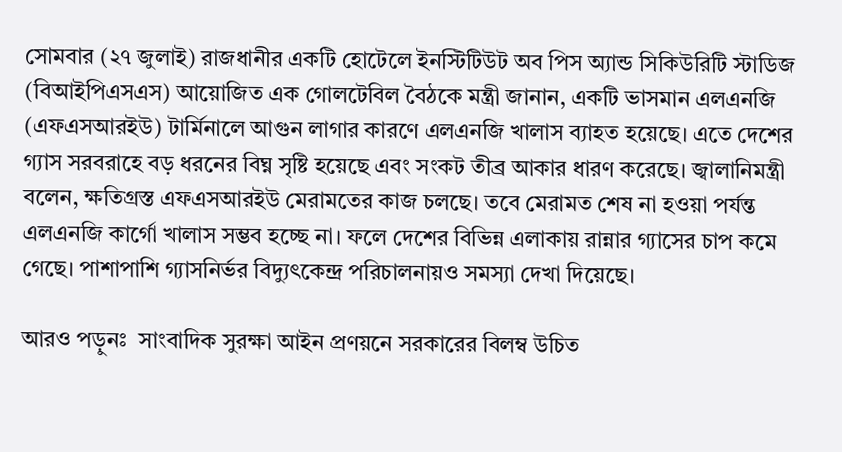সোমবার (২৭ জুলাই) রাজধানীর একটি হোটেলে ইনস্টিটিউট অব পিস অ্যান্ড সিকিউরিটি স্টাডিজ (বিআইপিএসএস) আয়োজিত এক গোলটেবিল বৈঠকে মন্ত্রী জানান, একটি ভাসমান এলএনজি (এফএসআরইউ) টার্মিনালে আগুন লাগার কারণে এলএনজি খালাস ব্যাহত হয়েছে। এতে দেশের গ্যাস সরবরাহে বড় ধরনের বিঘ্ন সৃষ্টি হয়েছে এবং সংকট তীব্র আকার ধারণ করেছে। জ্বালানিমন্ত্রী বলেন, ক্ষতিগ্রস্ত এফএসআরইউ মেরামতের কাজ চলছে। তবে মেরামত শেষ না হওয়া পর্যন্ত এলএনজি কার্গো খালাস সম্ভব হচ্ছে না। ফলে দেশের বিভিন্ন এলাকায় রান্নার গ্যাসের চাপ কমে গেছে। পাশাপাশি গ্যাসনির্ভর বিদ্যুৎকেন্দ্র পরিচালনায়ও সমস্যা দেখা দিয়েছে।

আরও পড়ুনঃ  সাংবাদিক সুরক্ষা আইন প্রণয়নে সরকারের বিলম্ব উচিত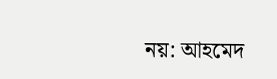নয়: আহমেদ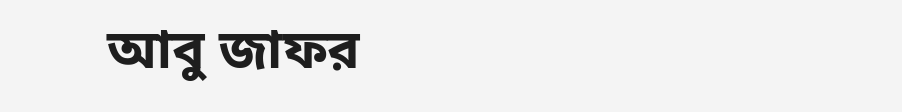আবু জাফর